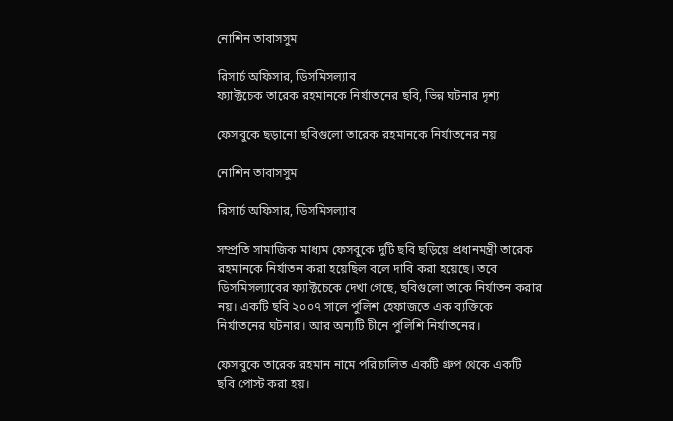নোশিন তাবাসসুম

রিসার্চ অফিসার, ডিসমিসল্যাব
ফ্যাক্টচেক তারেক রহমানকে নির্যাতনের ছবি, ভিন্ন ঘটনার দৃশ্য

ফেসবুকে ছড়ানো ছবিগুলো তারেক রহমানকে নির্যাতনের নয়

নোশিন তাবাসসুম

রিসার্চ অফিসার, ডিসমিসল্যাব

সম্প্রতি সামাজিক মাধ্যম ফেসবুকে দুটি ছবি ছড়িয়ে প্রধানমন্ত্রী তারেক রহমানকে নির্যাতন করা হয়েছিল বলে দাবি করা হয়েছে। তবে ডিসমিসল্যাবের ফ্যাক্টচেকে দেখা গেছে, ছবিগুলো তাকে নির্যাতন করার নয়। একটি ছবি ২০০৭ সালে পুলিশ হেফাজতে এক ব্যক্তিকে নির্যাতনের ঘটনার। আর অন্যটি চীনে পুলিশি নির্যাতনের।

ফেসবুকে তারেক রহমান নামে পরিচালিত একটি গ্রুপ থেকে একটি ছবি পোস্ট করা হয়।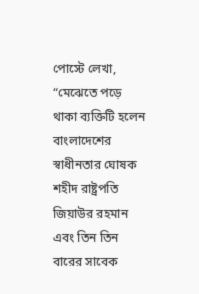পোস্টে লেখা, “মেঝেতে পড়ে থাকা ব্যক্তিটি হলেন বাংলাদেশের স্বাধীনতার ঘোষক শহীদ রাষ্ট্রপতি জিয়াউর রহমান এবং তিন তিন বারের সাবেক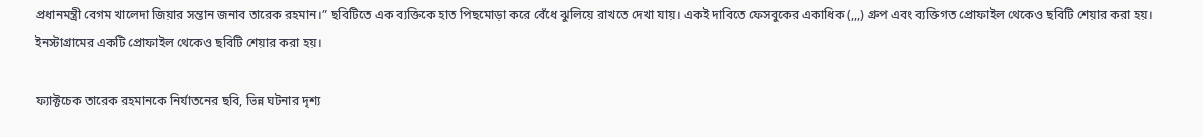প্রধানমন্ত্রী বেগম খালেদা জিয়ার সন্তান জনাব তারেক রহমান।” ছবিটিতে এক ব্যক্তিকে হাত পিছমোড়া করে বেঁধে ঝুলিয়ে রাখতে দেখা যায়। একই দাবিতে ফেসবুকের একাধিক (,,,) গ্রুপ এবং ব্যক্তিগত প্রোফাইল থেকেও ছবিটি শেয়ার করা হয়। ইনস্টাগ্রামের একটি প্রোফাইল থেকেও ছবিটি শেয়ার করা হয়।

ফ্যাক্টচেক তারেক রহমানকে নির্যাতনের ছবি, ভিন্ন ঘটনার দৃশ্য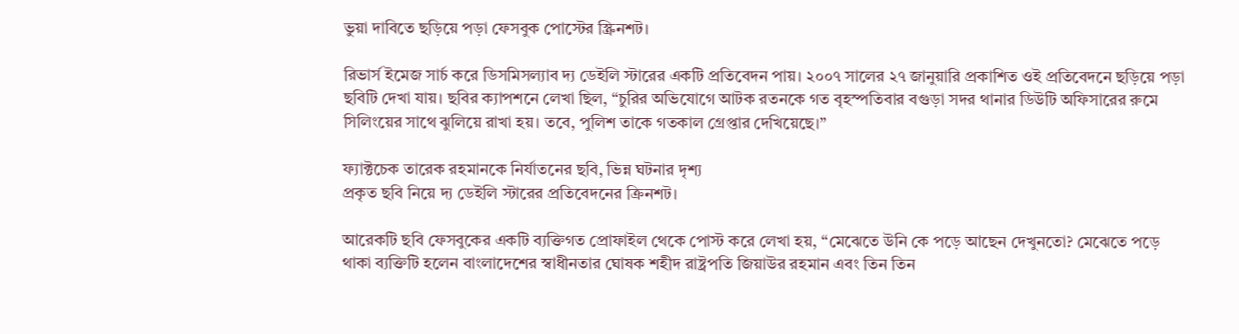ভুয়া দাবিতে ছড়িয়ে পড়া ফেসবুক পোস্টের স্ক্রিনশট।

রিভার্স ইমেজ সার্চ করে ডিসমিসল্যাব দ্য ডেইলি স্টারের একটি প্রতিবেদন পায়। ২০০৭ সালের ২৭ জানুয়ারি প্রকাশিত ওই প্রতিবেদনে ছড়িয়ে পড়া ছবিটি দেখা যায়। ছবির ক্যাপশনে লেখা ছিল, “চুরির অভিযোগে আটক রতনকে গত বৃহস্পতিবার বগুড়া সদর থানার ডিউটি অফিসারের রুমে সিলিংয়ের সাথে ঝুলিয়ে রাখা হয়। তবে, পুলিশ তাকে গতকাল গ্রেপ্তার দেখিয়েছে।”

ফ্যাক্টচেক তারেক রহমানকে নির্যাতনের ছবি, ভিন্ন ঘটনার দৃশ্য
প্রকৃত ছবি নিয়ে দ্য ডেইলি স্টারের প্রতিবেদনের ক্রিনশট।

আরেকটি ছবি ফেসবুকের একটি ব্যক্তিগত প্রোফাইল থেকে পোস্ট করে লেখা হয়, “মেঝেতে উনি কে পড়ে আছেন দেখুনতো? মেঝেতে পড়ে থাকা ব্যক্তিটি হলেন বাংলাদেশের স্বাধীনতার ঘোষক শহীদ রাষ্ট্রপতি জিয়াউর রহমান এবং তিন তিন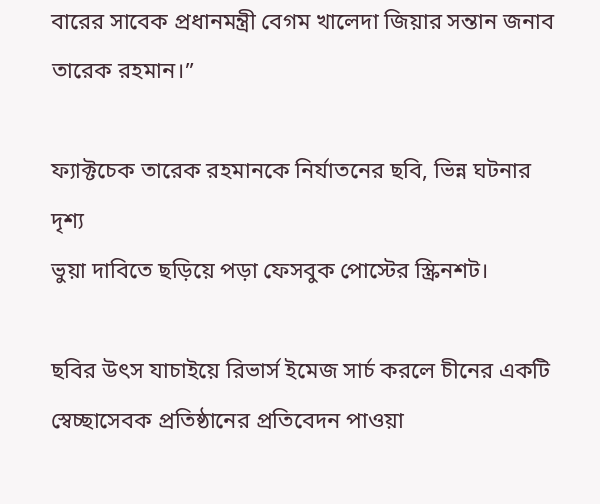বারের সাবেক প্রধানমন্ত্রী বেগম খালেদা জিয়ার সন্তান জনাব তারেক রহমান।”

ফ্যাক্টচেক তারেক রহমানকে নির্যাতনের ছবি, ভিন্ন ঘটনার দৃশ্য
ভুয়া দাবিতে ছড়িয়ে পড়া ফেসবুক পোস্টের স্ক্রিনশট।

ছবির উৎস যাচাইয়ে রিভার্স ইমেজ সার্চ করলে চীনের একটি স্বেচ্ছাসেবক প্রতিষ্ঠানের প্রতিবেদন পাওয়া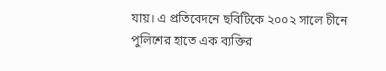যায়। এ প্রতিবেদনে ছবিটিকে ২০০২ সালে চীনে পুলিশের হাতে এক ব্যক্তির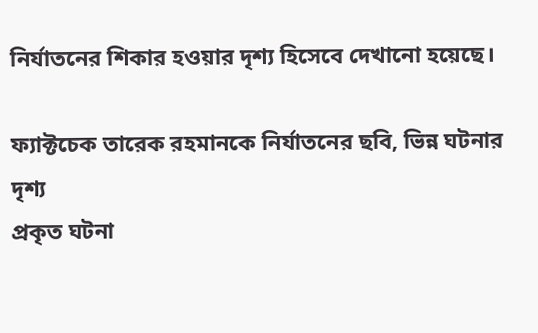নির্যাতনের শিকার হওয়ার দৃশ্য হিসেবে দেখানো হয়েছে।

ফ্যাক্টচেক তারেক রহমানকে নির্যাতনের ছবি, ভিন্ন ঘটনার দৃশ্য
প্রকৃত ঘটনা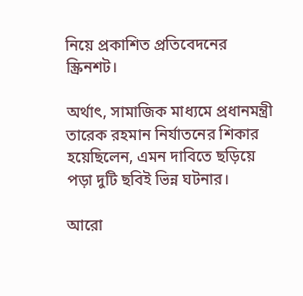নিয়ে প্রকাশিত প্রতিবেদনের স্ক্রিনশট।

অর্থাৎ, সামাজিক মাধ্যমে প্রধানমন্ত্রী তারেক রহমান নির্যাতনের শিকার হয়েছিলেন, এমন দাবিতে ছড়িয়ে পড়া দুটি ছবিই ভিন্ন ঘটনার।

আরো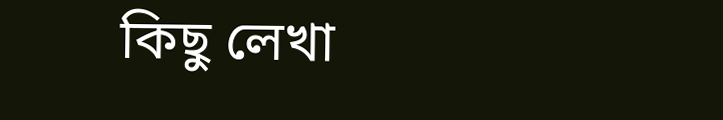কিছু লেখা